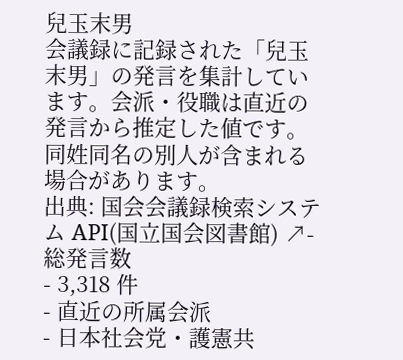兒玉末男
会議録に記録された「兒玉末男」の発言を集計しています。会派・役職は直近の発言から推定した値です。同姓同名の別人が含まれる場合があります。
出典: 国会会議録検索システム API(国立国会図書館) ↗- 総発言数
- 3,318 件
- 直近の所属会派
- 日本社会党・護憲共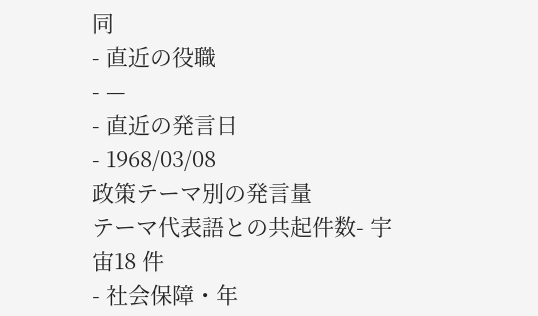同
- 直近の役職
- —
- 直近の発言日
- 1968/03/08
政策テーマ別の発言量
テーマ代表語との共起件数- 宇宙18 件
- 社会保障・年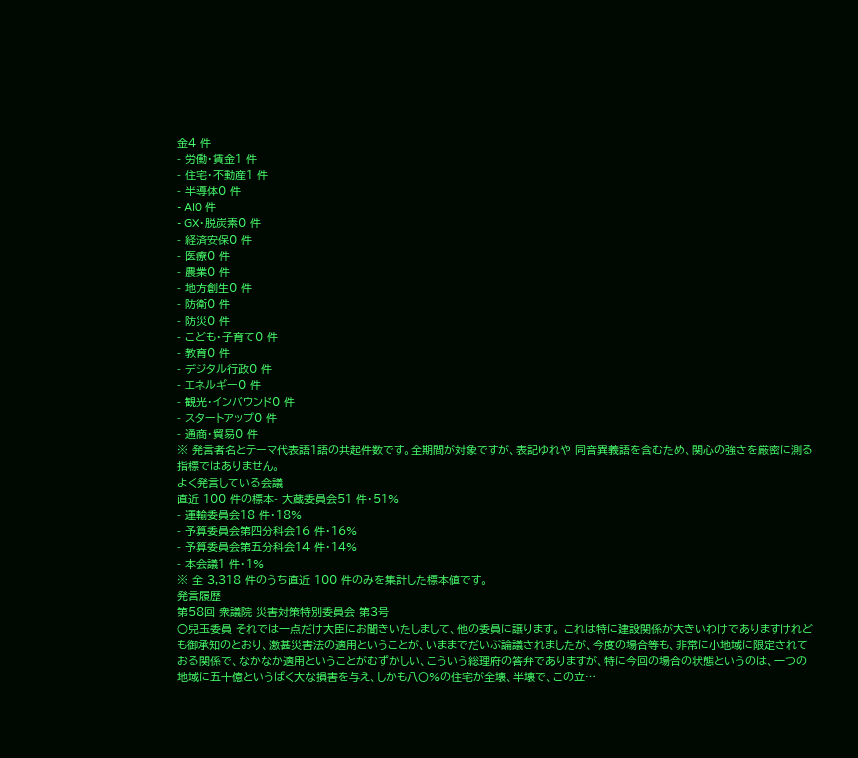金4 件
- 労働・賃金1 件
- 住宅・不動産1 件
- 半導体0 件
- AI0 件
- GX・脱炭素0 件
- 経済安保0 件
- 医療0 件
- 農業0 件
- 地方創生0 件
- 防衛0 件
- 防災0 件
- こども・子育て0 件
- 教育0 件
- デジタル行政0 件
- エネルギー0 件
- 観光・インバウンド0 件
- スタートアップ0 件
- 通商・貿易0 件
※ 発言者名とテーマ代表語1語の共起件数です。全期間が対象ですが、表記ゆれや 同音異義語を含むため、関心の強さを厳密に測る指標ではありません。
よく発言している会議
直近 100 件の標本- 大蔵委員会51 件・51%
- 運輸委員会18 件・18%
- 予算委員会第四分科会16 件・16%
- 予算委員会第五分科会14 件・14%
- 本会議1 件・1%
※ 全 3,318 件のうち直近 100 件のみを集計した標本値です。
発言履歴
第58回 衆議院 災害対策特別委員会 第3号
○兒玉委員 それでは一点だけ大臣にお聞きいたしまして、他の委員に譲ります。 これは特に建設関係が大きいわけでありますけれども御承知のとおり、激甚災害法の適用ということが、いままでだいぶ論議されましたが、今度の場合等も、非常に小地域に限定されておる関係で、なかなか適用ということがむずかしい、こういう総理府の答弁でありますが、特に今回の場合の状態というのは、一つの地域に五十億というばく大な損害を与え、しかも八〇%の住宅が全壊、半壊で、この立…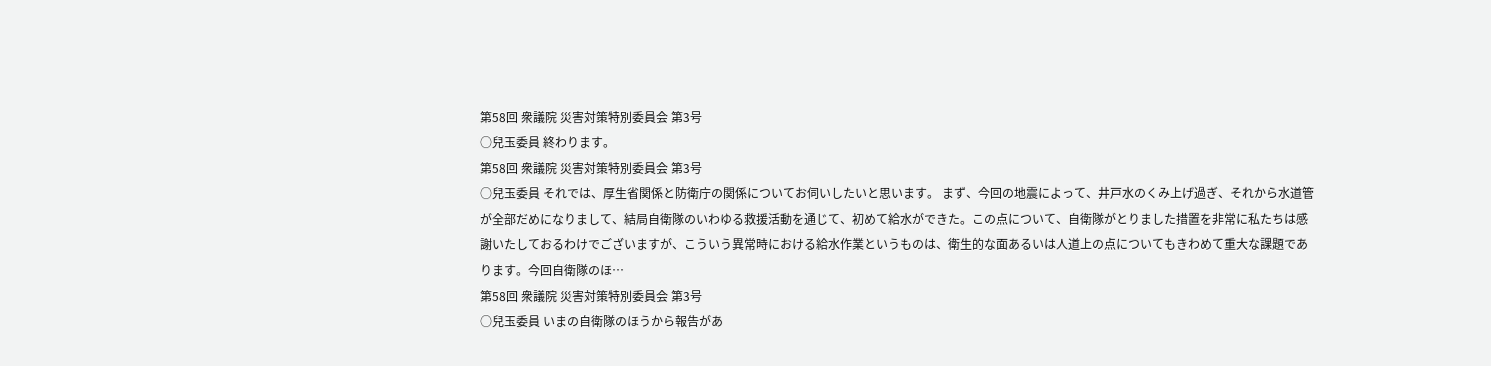第58回 衆議院 災害対策特別委員会 第3号
○兒玉委員 終わります。
第58回 衆議院 災害対策特別委員会 第3号
○兒玉委員 それでは、厚生省関係と防衛庁の関係についてお伺いしたいと思います。 まず、今回の地震によって、井戸水のくみ上げ過ぎ、それから水道管が全部だめになりまして、結局自衛隊のいわゆる救援活動を通じて、初めて給水ができた。この点について、自衛隊がとりました措置を非常に私たちは感謝いたしておるわけでございますが、こういう異常時における給水作業というものは、衛生的な面あるいは人道上の点についてもきわめて重大な課題であります。今回自衛隊のほ…
第58回 衆議院 災害対策特別委員会 第3号
○兒玉委員 いまの自衛隊のほうから報告があ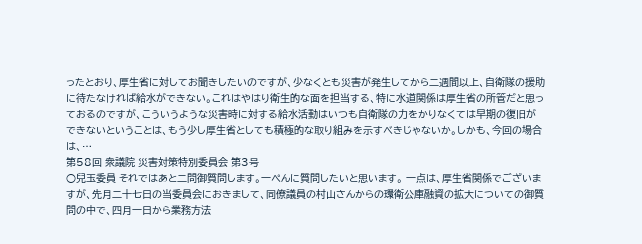ったとおり、厚生省に対してお聞きしたいのですが、少なくとも災害が発生してから二週間以上、自衛隊の援助に待たなければ給水ができない。これはやはり衛生的な面を担当する、特に水道関係は厚生省の所管だと思っておるのですが、こういうような災害時に対する給水活動はいつも自衛隊の力をかりなくては早期の復旧ができないということは、もう少し厚生省としても積極的な取り組みを示すべきじゃないか。しかも、今回の場合は、…
第58回 衆議院 災害対策特別委員会 第3号
○兒玉委員 それではあと二問御質問します。一ぺんに質問したいと思います。 一点は、厚生省関係でございますが、先月二十七日の当委員会におきまして、同僚議員の村山さんからの環衛公庫融資の拡大についての御質問の中で、四月一日から業務方法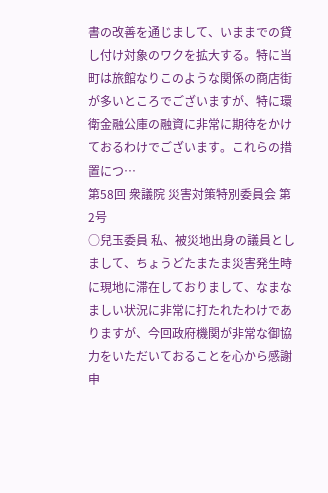書の改善を通じまして、いままでの貸し付け対象のワクを拡大する。特に当町は旅館なりこのような関係の商店街が多いところでございますが、特に環衛金融公庫の融資に非常に期待をかけておるわけでございます。これらの措置につ…
第58回 衆議院 災害対策特別委員会 第2号
○兒玉委員 私、被災地出身の議員としまして、ちょうどたまたま災害発生時に現地に滞在しておりまして、なまなましい状況に非常に打たれたわけでありますが、今回政府機関が非常な御協力をいただいておることを心から感謝申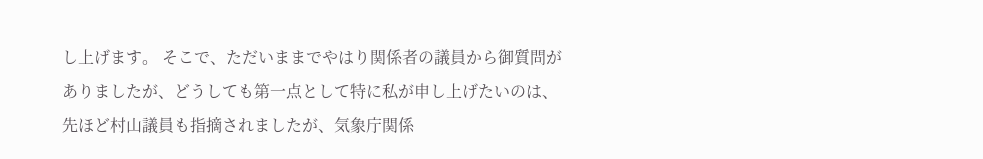し上げます。 そこで、ただいままでやはり関係者の議員から御質問がありましたが、どうしても第一点として特に私が申し上げたいのは、先ほど村山議員も指摘されましたが、気象庁関係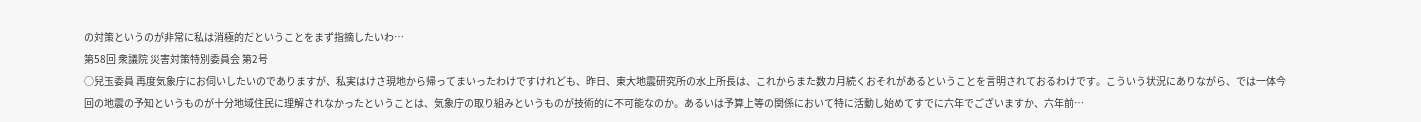の対策というのが非常に私は消極的だということをまず指摘したいわ…
第58回 衆議院 災害対策特別委員会 第2号
○兒玉委員 再度気象庁にお伺いしたいのでありますが、私実はけさ現地から帰ってまいったわけですけれども、昨日、東大地震研究所の水上所長は、これからまた数カ月続くおそれがあるということを言明されておるわけです。こういう状況にありながら、では一体今回の地震の予知というものが十分地域住民に理解されなかったということは、気象庁の取り組みというものが技術的に不可能なのか。あるいは予算上等の関係において特に活動し始めてすでに六年でございますか、六年前…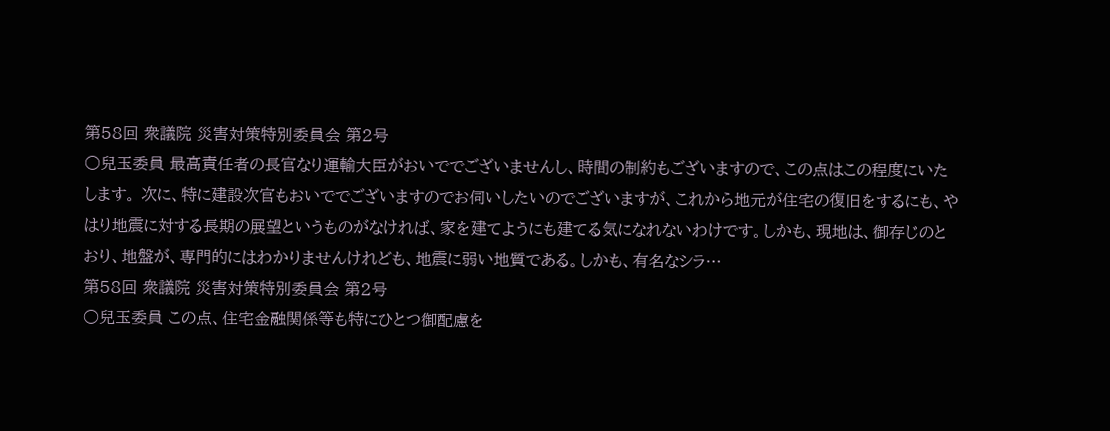第58回 衆議院 災害対策特別委員会 第2号
○兒玉委員 最高責任者の長官なり運輸大臣がおいででございませんし、時間の制約もございますので、この点はこの程度にいたします。 次に、特に建設次官もおいででございますのでお伺いしたいのでございますが、これから地元が住宅の復旧をするにも、やはり地震に対する長期の展望というものがなければ、家を建てようにも建てる気になれないわけです。しかも、現地は、御存じのとおり、地盤が、専門的にはわかりませんけれども、地震に弱い地質である。しかも、有名なシラ…
第58回 衆議院 災害対策特別委員会 第2号
○兒玉委員 この点、住宅金融関係等も特にひとつ御配慮を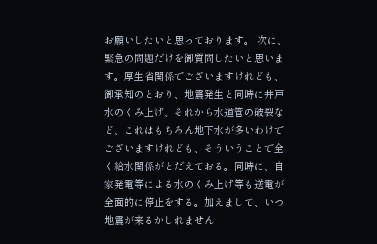お願いしたいと思っております。 次に、緊急の問題だけを御質問したいと思います。厚生省関係でございますけれども、御承知のとおり、地震発生と同時に井戸水のくみ上げ、それから水道管の破裂など、これはもちろん地下水が多いわけでございますけれども、そういうことで全く給水関係がとだえておる。同時に、自家発電等による水のくみ上げ等も送電が全面的に停止をする。加えまして、いつ地震が来るかしれません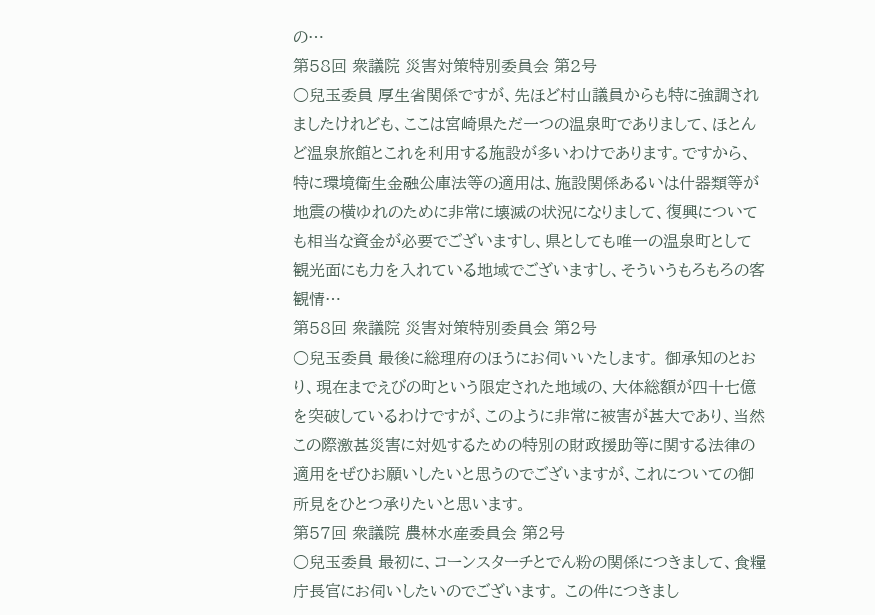の…
第58回 衆議院 災害対策特別委員会 第2号
○兒玉委員 厚生省関係ですが、先ほど村山議員からも特に強調されましたけれども、ここは宮崎県ただ一つの温泉町でありまして、ほとんど温泉旅館とこれを利用する施設が多いわけであります。ですから、特に環境衛生金融公庫法等の適用は、施設関係あるいは什器類等が地震の横ゆれのために非常に壊滅の状況になりまして、復興についても相当な資金が必要でございますし、県としても唯一の温泉町として観光面にも力を入れている地域でございますし、そういうもろもろの客観情…
第58回 衆議院 災害対策特別委員会 第2号
○兒玉委員 最後に総理府のほうにお伺いいたします。 御承知のとおり、現在までえびの町という限定された地域の、大体総額が四十七億を突破しているわけですが、このように非常に被害が甚大であり、当然この際激甚災害に対処するための特別の財政援助等に関する法律の適用をぜひお願いしたいと思うのでございますが、これについての御所見をひとつ承りたいと思います。
第57回 衆議院 農林水産委員会 第2号
○兒玉委員 最初に、コーンスターチとでん粉の関係につきまして、食糧庁長官にお伺いしたいのでございます。 この件につきまし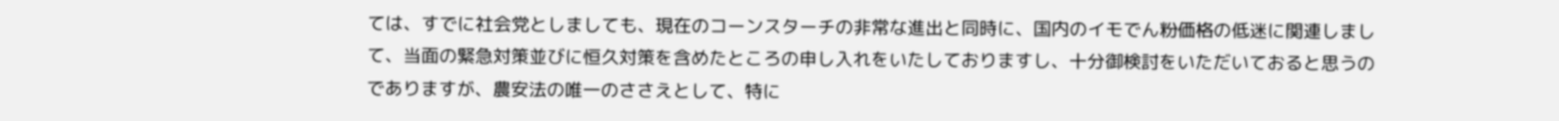ては、すでに社会党としましても、現在のコーンスターチの非常な進出と同時に、国内のイモでん粉価格の低迷に関連しまして、当面の緊急対策並びに恒久対策を含めたところの申し入れをいたしておりますし、十分御検討をいただいておると思うのでありますが、農安法の唯一のささえとして、特に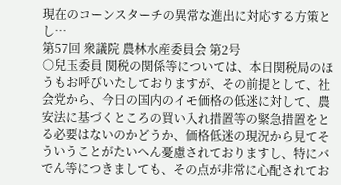現在のコーンスターチの異常な進出に対応する方策とし…
第57回 衆議院 農林水産委員会 第2号
○兒玉委員 関税の関係等については、本日関税局のほうもお呼びいたしておりますが、その前提として、社会党から、今日の国内のイモ価格の低迷に対して、農安法に基づくところの買い入れ措置等の緊急措置をとる必要はないのかどうか、価格低迷の現況から見てそういうことがたいへん憂慮されておりますし、特にバでん等につきましても、その点が非常に心配されてお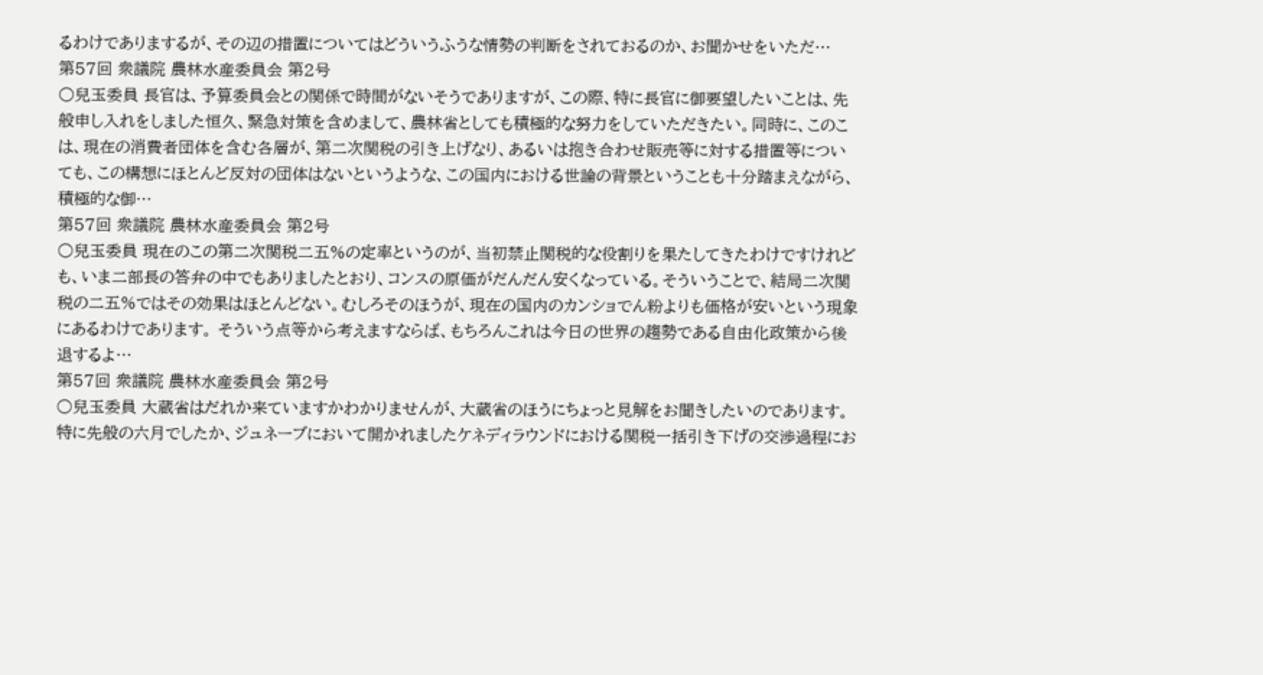るわけでありまするが、その辺の措置についてはどういうふうな情勢の判断をされておるのか、お聞かせをいただ…
第57回 衆議院 農林水産委員会 第2号
○兒玉委員 長官は、予算委員会との関係で時間がないそうでありますが、この際、特に長官に御要望したいことは、先般申し入れをしました恒久、緊急対策を含めまして、農林省としても積極的な努力をしていただきたい。同時に、このこは、現在の消費者団体を含む各層が、第二次関税の引き上げなり、あるいは抱き合わせ販売等に対する措置等についても、この構想にほとんど反対の団体はないというような、この国内における世論の背景ということも十分踏まえながら、積極的な御…
第57回 衆議院 農林水産委員会 第2号
○兒玉委員 現在のこの第二次関税二五%の定率というのが、当初禁止関税的な役割りを果たしてきたわけですけれども、いま二部長の答弁の中でもありましたとおり、コンスの原価がだんだん安くなっている。そういうことで、結局二次関税の二五%ではその効果はほとんどない。むしろそのほうが、現在の国内のカンショでん粉よりも価格が安いという現象にあるわけであります。 そういう点等から考えますならば、もちろんこれは今日の世界の趨勢である自由化政策から後退するよ…
第57回 衆議院 農林水産委員会 第2号
○兒玉委員 大蔵省はだれか来ていますかわかりませんが、大蔵省のほうにちょっと見解をお聞きしたいのであります。特に先般の六月でしたか、ジュネーブにおいて開かれましたケネディラウンドにおける関税一括引き下げの交渉過程にお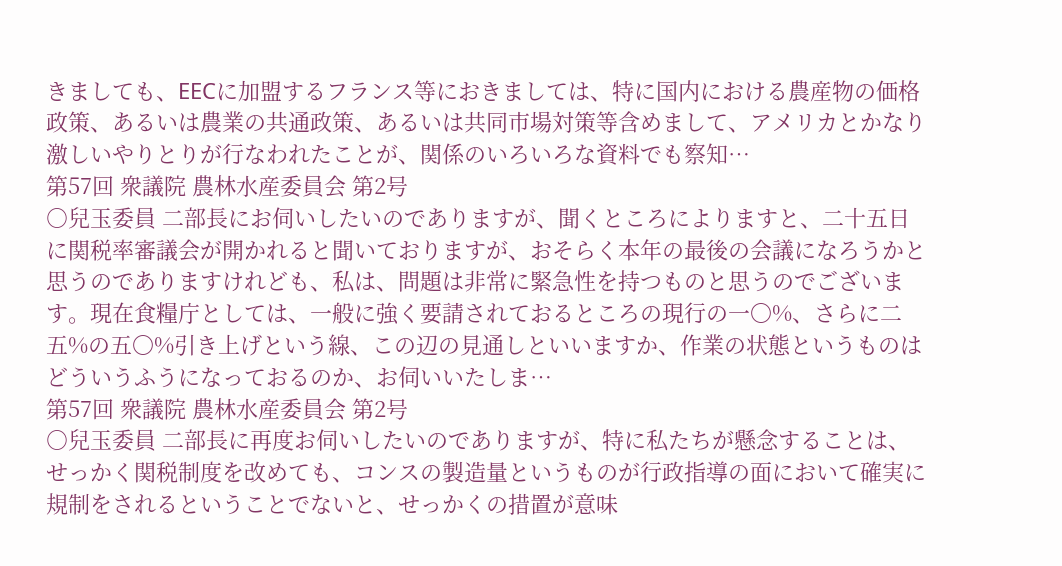きましても、EECに加盟するフランス等におきましては、特に国内における農産物の価格政策、あるいは農業の共通政策、あるいは共同市場対策等含めまして、アメリカとかなり激しいやりとりが行なわれたことが、関係のいろいろな資料でも察知…
第57回 衆議院 農林水産委員会 第2号
○兒玉委員 二部長にお伺いしたいのでありますが、聞くところによりますと、二十五日に関税率審議会が開かれると聞いておりますが、おそらく本年の最後の会議になろうかと思うのでありますけれども、私は、問題は非常に緊急性を持つものと思うのでございます。現在食糧庁としては、一般に強く要請されておるところの現行の一〇%、さらに二五%の五〇%引き上げという線、この辺の見通しといいますか、作業の状態というものはどういうふうになっておるのか、お伺いいたしま…
第57回 衆議院 農林水産委員会 第2号
○兒玉委員 二部長に再度お伺いしたいのでありますが、特に私たちが懸念することは、せっかく関税制度を改めても、コンスの製造量というものが行政指導の面において確実に規制をされるということでないと、せっかくの措置が意味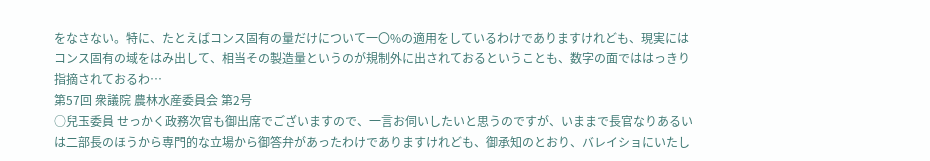をなさない。特に、たとえばコンス固有の量だけについて一〇%の適用をしているわけでありますけれども、現実にはコンス固有の域をはみ出して、相当その製造量というのが規制外に出されておるということも、数字の面でははっきり指摘されておるわ…
第57回 衆議院 農林水産委員会 第2号
○兒玉委員 せっかく政務次官も御出席でございますので、一言お伺いしたいと思うのですが、いままで長官なりあるいは二部長のほうから専門的な立場から御答弁があったわけでありますけれども、御承知のとおり、バレイショにいたし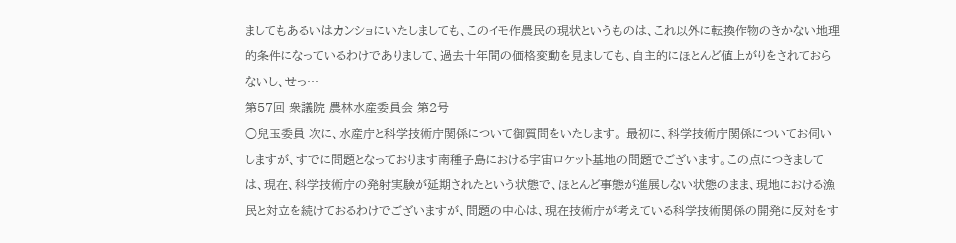ましてもあるいはカンショにいたしましても、このイモ作農民の現状というものは、これ以外に転換作物のきかない地理的条件になっているわけでありまして、過去十年間の価格変動を見ましても、自主的にほとんど値上がりをされておらないし、せっ…
第57回 衆議院 農林水産委員会 第2号
○兒玉委員 次に、水産庁と科学技術庁関係について御質問をいたします。 最初に、科学技術庁関係についてお伺いしますが、すでに問題となっております南種子島における宇宙ロケット基地の問題でございます。この点につきましては、現在、科学技術庁の発射実験が延期されたという状態で、ほとんど事態が進展しない状態のまま、現地における漁民と対立を続けておるわけでございますが、問題の中心は、現在技術庁が考えている科学技術関係の開発に反対をす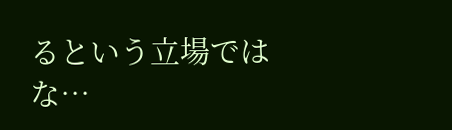るという立場ではな…